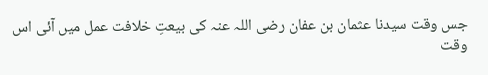جس وقت سیدنا عثمان بن عفان رضی اللہ عنہ کی بیعتِ خلافت عمل میں آئی اس وقت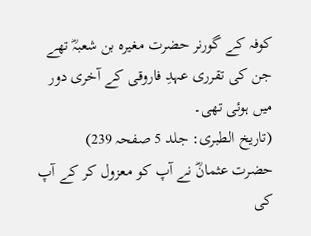کوفہ کے گورنر حضرت مغیرہ بن شعبہؓ تھے جن کی تقرری عہدِ فاروقی کے آخری دور میں ہوئی تھی۔
(تاریخ الطبری: جلد 5 صفحہ 239)
حضرت عثمانؓ نے آپ کو معزول کر کے آپ کی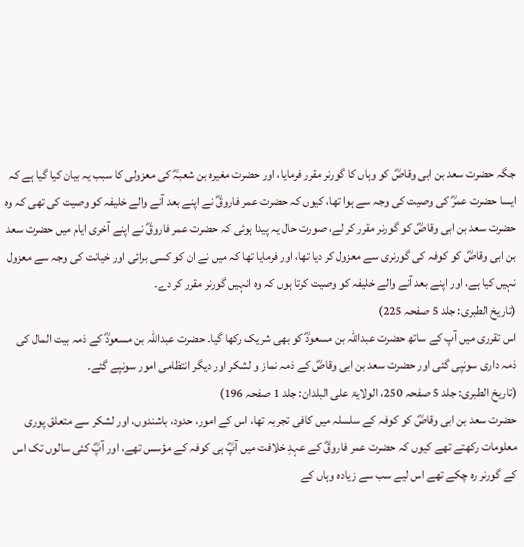جگہ حضرت سعد بن ابی وقاصؓ کو وہاں کا گورنر مقرر فرمایا، اور حضرت مغیرہ بن شعبہؓ کی معزولی کا سبب یہ بیان کیا گیا ہے کہ ایسا حضرت عمرؓ کی وصیت کی وجہ سے ہوا تھا، کیوں کہ حضرت عمر فاروقؓ نے اپنے بعد آنے والے خلیفہ کو وصیت کی تھی کہ وہ حضرت سعد بن ابی وقاصؓ کو گورنر مقرر کر لے، صورت حال یہ پیدا ہوئی کہ حضرت عمر فاروقؓ نے اپنے آخری ایام میں حضرت سعد بن ابی وقاصؓ کو کوفہ کی گورنری سے معزول کر دیا تھا، اور فرمایا تھا کہ میں نے ان کو کسی برائی اور خیانت کی وجہ سے معزول نہیں کیا ہے، اور اپنے بعد آنے والے خلیفہ کو وصیت کرتا ہوں کہ وہ انہیں گورنر مقرر کر دے۔
(تاریخ الطبری: جلد 5 صفحہ 225)
اس تقرری میں آپ کے ساتھ حضرت عبداللہ بن مسعودؓ کو بھی شریک رکھا گیا۔ حضرت عبداللہ بن مسعودؓ کے ذمہ بیت المال کی ذمہ داری سونپی گئی اور حضرت سعد بن ابی وقاصؓ کے ذمہ نماز و لشکر اور دیگر انتظامی امور سونپے گئے۔
(تاریخ الطبری: جلد 5 صفحہ 250، الولایۃ علی البلدان: جلد 1 صفحہ 196)
حضرت سعد بن ابی وقاصؓ کو کوفہ کے سلسلہ میں کافی تجربہ تھا، اس کے امور، حدود، باشندوں، اور لشکر سے متعلق پوری معلومات رکھتے تھے کیوں کہ حضرت عمر فاروقؓ کے عہدِ خلافت میں آپؓ ہی کوفہ کے مؤسس تھے، اور آپؓ کئی سالوں تک اس کے گورنر رہ چکے تھے اس لیے سب سے زیادہ وہاں کے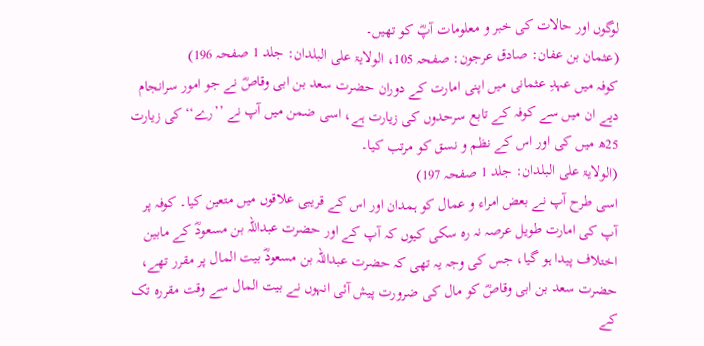لوگوں اور حالات کی خبر و معلومات آپؓ کو تھیں۔
(عثمان بن عفان: صادق عرجون: صفحہ 105، الولایۃ علی البلدان: جلد 1 صفحہ 196)
کوفہ میں عہدِ عثمانی میں اپنی امارت کے دوران حضرت سعد بن ابی وقاصؓ نے جو امور سرانجام دیے ان میں سے کوفہ کے تابع سرحدوں کی زیارت ہے، اسی ضمن میں آپ نے ’’رے‘‘ کی زیارت 25ھ میں کی اور اس کے نظم و نسق کو مرتب کیا۔
(الولایۃ علی البلدان: جلد 1 صفحہ 197)
اسی طرح آپ نے بعض امراء و عمال کو ہمدان اور اس کے قریبی علاقوں میں متعین کیا۔ کوفہ پر آپ کی امارت طویل عرصہ نہ رہ سکی کیوں کہ آپ کے اور حضرت عبداللہ بن مسعودؓ کے مابین اختلاف پیدا ہو گیا، جس کی وجہ یہ تھی کہ حضرت عبداللہ بن مسعودؓ بیت المال پر مقرر تھے، حضرت سعد بن ابی وقاصؓ کو مال کی ضرورت پیش آئی انہوں نے بیت المال سے وقت مقررہ تک کے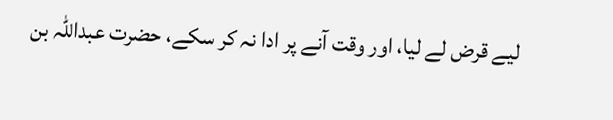لیے قرض لے لیا، اور وقت آنے پر ادا نہ کر سکے، حضرت عبداللہ بن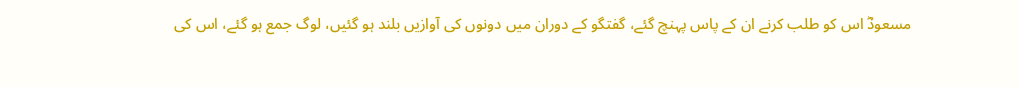مسعودؓ اس کو طلب کرنے ان کے پاس پہنچ گئے، گفتگو کے دوران میں دونوں کی آوازیں بلند ہو گئیں، لوگ جمع ہو گئے، اس کی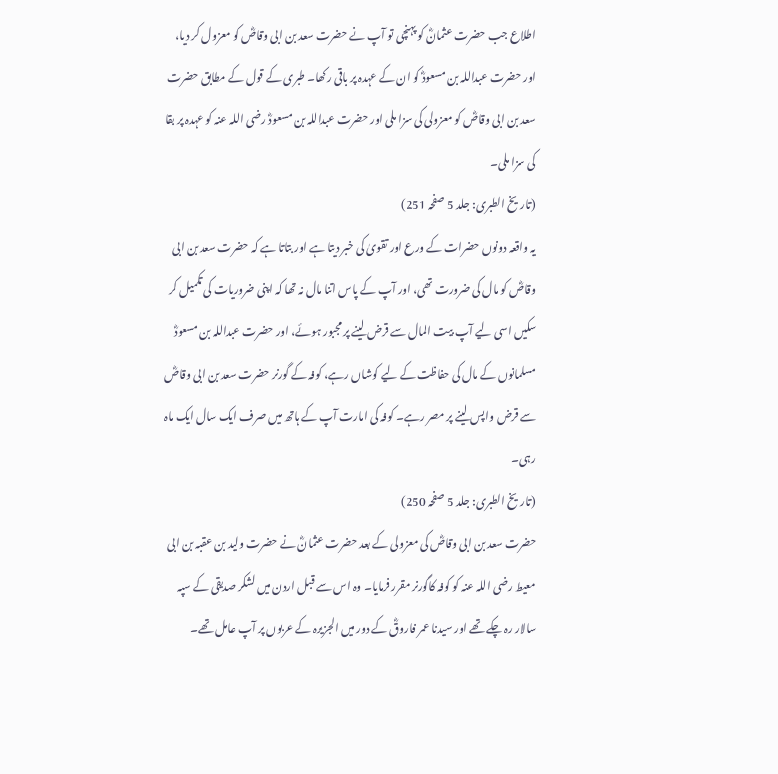اطلاع جب حضرت عثمانؓ کو پہنچی تو آپ نے حضرت سعد بن ابی وقاصؓ کو معزول کر دیا، اور حضرت عبداللہ بن مسعودؓ کو ان کے عہدہ پر باقی رکھا۔ طبری کے قول کے مطابق حضرت سعد بن ابی وقاصؓ کو معزولی کی سزا ملی اور حضرت عبداللہ بن مسعودؓ رضی اللہ عنہ کو عہدہ پر بقا کی سزا ملی۔
(تاریخ الطبری: جلد 5 صفحہ 251)
یہ واقعہ دونوں حضرات کے ورع اور تقویٰ کی خبر دیتا ہے اور بتاتا ہے کہ حضرت سعد بن ابی وقاصؓ کو مال کی ضرورت تھی، اور آپ کے پاس اتنا مال نہ تھا کہ اپنی ضروریات کی تکمیل کر سکیں اسی لیے آپ بیت المال سے قرض لینے پر مجبور ہوئے، اور حضرت عبداللہ بن مسعودؓ مسلمانوں کے مال کی حفاظت کے لیے کوشاں رہے، کوفہ کے گورنر حضرت سعد بن ابی وقاصؓ سے قرض واپس لینے پر مصر رہے۔ کوفہ کی امارت آپ کے ہاتھ میں صرف ایک سال ایک ماہ رہی۔
(تاریخ الطبری: جلد 5 صفحہ 250)
حضرت سعد بن ابی وقاصؓ کی معزولی کے بعد حضرت عثمانؓ نے حضرت ولید بن عقبہ بن ابی معیط رضی اللہ عنہ کو کوفہ کاگورنر مقرر فرمایا۔ وہ اس سے قبل اردن میں لشکر صدیقی کے سپہ سالار رہ چکے تھے اور سیدنا عمر فاروقؓ کے دور میں الجزیرہ کے عربوں پر آپ عامل تھے۔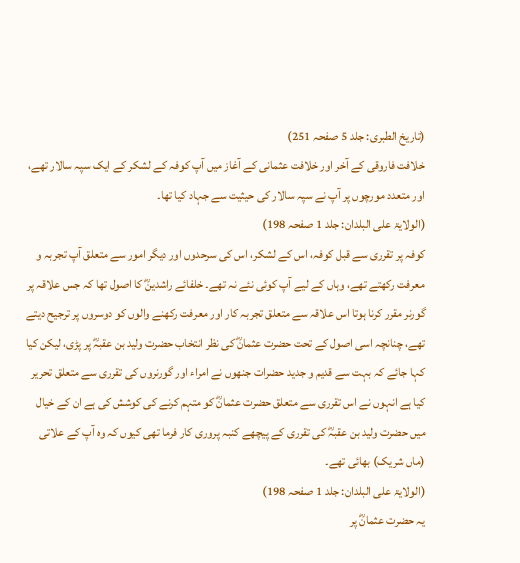(تاریخ الطبری: جلد 5 صفحہ 251)
خلافت فاروقی کے آخر اور خلافت عثمانی کے آغاز میں آپ کوفہ کے لشکر کے ایک سپہ سالار تھے، اور متعدد مورچوں پر آپ نے سپہ سالار کی حیثیت سے جہاد کیا تھا۔
(الولایۃ علی البلدان: جلد 1 صفحہ 198)
کوفہ پر تقرری سے قبل کوفہ، اس کے لشکر، اس کی سرحدوں اور دیگر امور سے متعلق آپ تجربہ و معرفت رکھتے تھے، وہاں کے لیے آپ کوئی نئے نہ تھے۔ خلفائے راشدینؓ کا اصول تھا کہ جس علاقہ پر گورنر مقرر کرنا ہوتا اس علاقہ سے متعلق تجربہ کار اور معرفت رکھنے والوں کو دوسروں پر ترجیح دیتے تھے، چنانچہ اسی اصول کے تحت حضرت عثمانؓ کی نظر انتخاب حضرت ولید بن عقبہؓ پر پڑی، لیکن کیا کہا جائے کہ بہت سے قدیم و جدید حضرات جنھوں نے امراء اور گورنروں کی تقرری سے متعلق تحریر کیا ہے انہوں نے اس تقرری سے متعلق حضرت عثمانؓ کو متہم کرنے کی کوشش کی ہے ان کے خیال میں حضرت ولید بن عقبہؓ کی تقرری کے پیچھے کنبہ پروری کار فرما تھی کیوں کہ وہ آپ کے علاتی (ماں شریک) بھائی تھے۔
(الولایۃ علی البلدان: جلد 1 صفحہ 198)
یہ حضرت عثمانؓ پر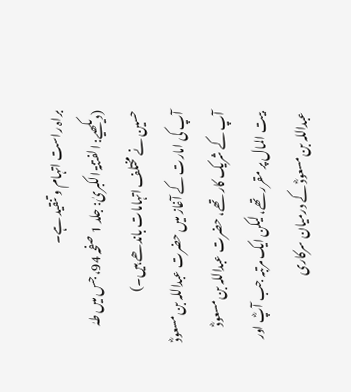براہ راست اتہام و تنقید ہے۔
(دیکھیے: الفتنۃ الکبریٰ: جلد 1 صفحہ 94، جس میں طہٰ حسین نے مختلف اتہامات باندھے ہیں۔)
آپ کی امارت کے آغاز میں حضرت عبداللہ بن مسعودؓ آپ کے شریک کار تھے، حضرت عبداللہ بن مسعودؓ بیت المال پر مقرر تھے، لیکن ایک مرتبہ جب آپؓ اور عبداللہ بن مسعودؓ کے درمیان سرکاری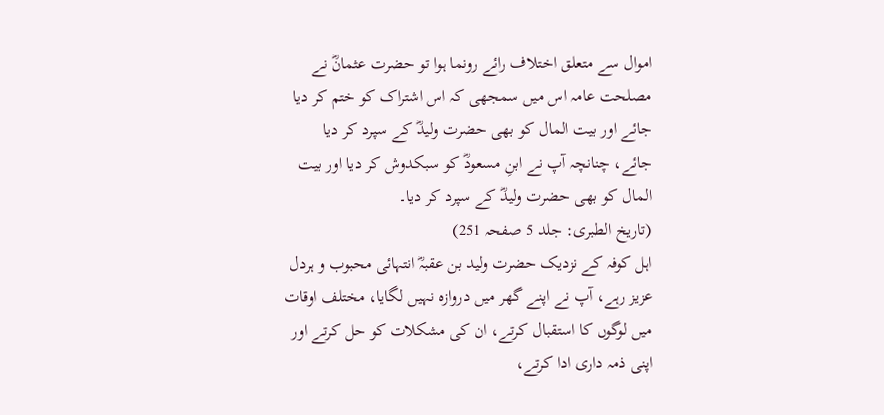اموال سے متعلق اختلاف رائے رونما ہوا تو حضرت عثمانؓ نے مصلحت عامہ اس میں سمجھی کہ اس اشتراک کو ختم کر دیا جائے اور بیت المال کو بھی حضرت ولیدؓ کے سپرد کر دیا جائے، چنانچہ آپ نے ابنِ مسعودؓ کو سبکدوش کر دیا اور بیت المال کو بھی حضرت ولیدؓ کے سپرد کر دیا۔
(تاریخ الطبری: جلد 5 صفحہ 251)
اہل کوفہ کے نزدیک حضرت ولید بن عقبہؓ انتہائی محبوب و ہردل عزیز رہے، آپ نے اپنے گھر میں دروازہ نہیں لگایا، مختلف اوقات میں لوگوں کا استقبال کرتے، ان کی مشکلات کو حل کرتے اور اپنی ذمہ داری ادا کرتے،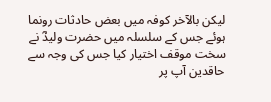لیکن بالآخر کوفہ میں بعض حادثات رونما ہوئے جس کے سلسلہ میں حضرت ولیدؓ نے سخت موقف اختیار کیا جس کی وجہ سے حاقدین آپ پر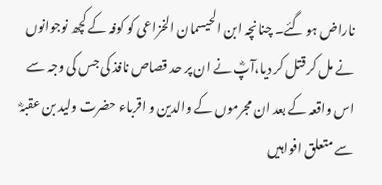ناراض ہو گئے۔ چنانچہ ابن الحیسمان الخزاعی کو کوفہ کے کچھ نوجوانوں نے مل کر قتل کر دیا،آپؓ نے ان پر حد قصاص نافذ کی جس کی وجہ سے اس واقعہ کے بعد ان مجرموں کے والدین و اقرباء حضرت ولید بن عقبہؓ سے متعلق افواہیں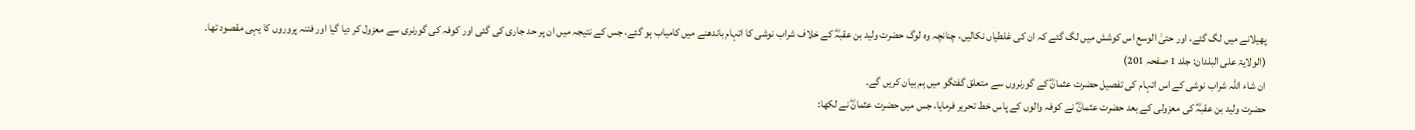پھیلانے میں لگ گئے، اور حتیٰ الوسع اس کوشش میں لگ گئے کہ ان کی غلطیاں نکالیں، چنانچہ وہ لوگ حضرت ولید بن عقبہؓ کے خلاف شراب نوشی کا اتہام باندھنے میں کامیاب ہو گئے، جس کے نتیجہ میں ان پر حد جاری کی گئی اور کوفہ کی گورنری سے معزول کر دیا گیا اور فتنہ پروروں کا یہی مقصود تھا۔
(الولایۃ علی البلدان: جلد 1 صفحہ 201)
ان شاء اللہ شراب نوشی کے اس اتہام کی تفصیل حضرت عثمانؓ کے گورنروں سے متعلق گفتگو میں ہم بیان کریں گے۔
حضرت ولید بن عقبہؓ کی معزولی کے بعد حضرت عثمانؓ نے کوفہ والوں کے پاس خط تحریر فرمایا، جس میں حضرت عثمانؓ نے لکھا: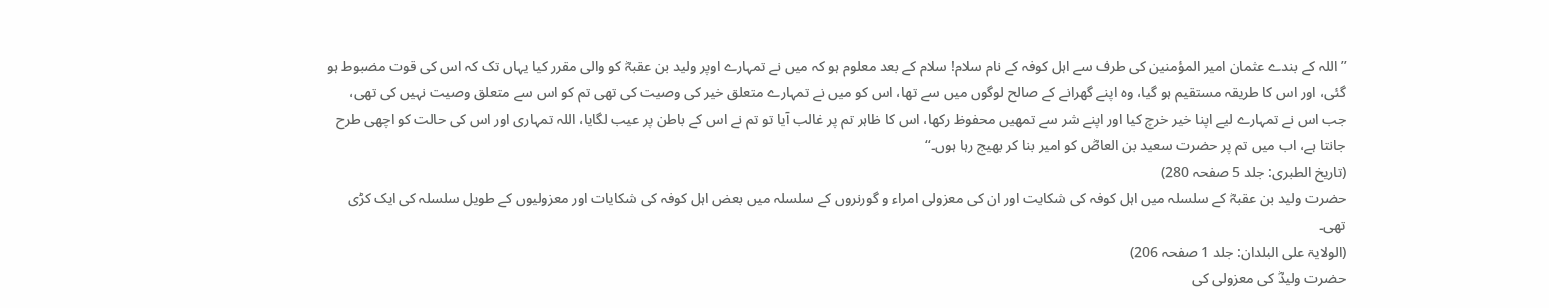’’اللہ کے بندے عثمان امیر المؤمنین کی طرف سے اہل کوفہ کے نام سلام! سلام کے بعد معلوم ہو کہ میں نے تمہارے اوپر ولید بن عقبہؓ کو والی مقرر کیا یہاں تک کہ اس کی قوت مضبوط ہو گئی، اور اس کا طریقہ مستقیم ہو گیا، وہ اپنے گھرانے کے صالح لوگوں میں سے تھا، اس کو میں نے تمہارے متعلق خیر کی وصیت کی تھی تم کو اس سے متعلق وصیت نہیں کی تھی، جب اس نے تمہارے لیے اپنا خیر خرچ کیا اور اپنے شر سے تمھیں محفوظ رکھا، اس کا ظاہر تم پر غالب آیا تو تم نے اس کے باطن پر عیب لگایا، اللہ تمہاری اور اس کی حالت کو اچھی طرح جانتا ہے، اب میں تم پر حضرت سعید بن العاصؓ کو امیر بنا کر بھیج رہا ہوں۔‘‘
(تاریخ الطبری: جلد 5 صفحہ 280)
حضرت ولید بن عقبہؓ کے سلسلہ میں اہل کوفہ کی شکایت اور ان کی معزولی امراء و گورنروں کے سلسلہ میں بعض اہل کوفہ کی شکایات اور معزولیوں کے طویل سلسلہ کی ایک کڑی تھی۔
(الولایۃ علی البلدان: جلد 1 صفحہ 206)
حضرت ولیدؓ کی معزولی کی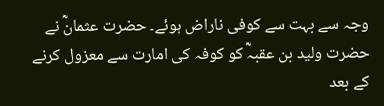وجہ سے بہت سے کوفی ناراض ہوئے۔ حضرت عثمانؓ نے حضرت ولید بن عقبہؓ کو کوفہ کی امارت سے معزول کرنے کے بعد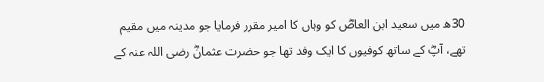30ھ میں سعید ابن العاصؓ کو وہاں کا امیر مقرر فرمایا جو مدینہ میں مقیم تھے، آپؓ کے ساتھ کوفیوں کا ایک وفد تھا جو حضرت عثمانؓ رضی اللہ عنہ کے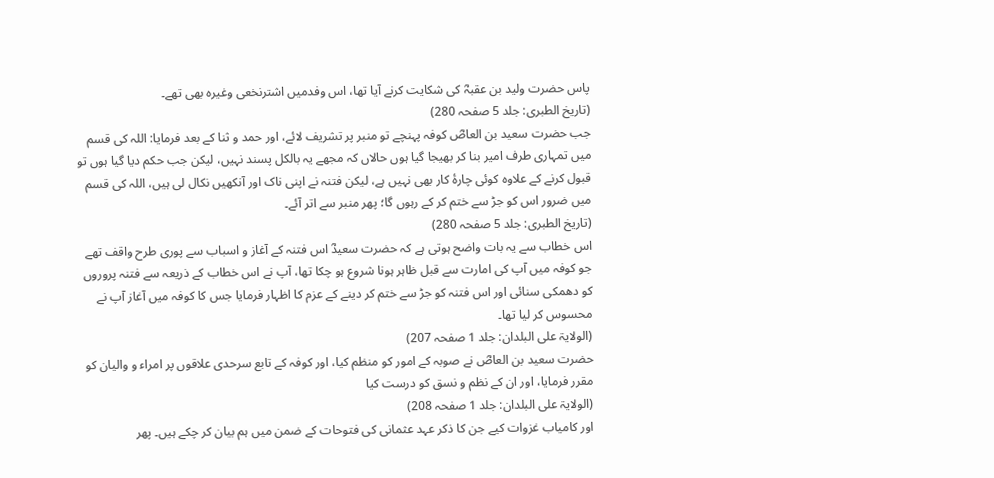پاس حضرت ولید بن عقبہؓ کی شکایت کرنے آیا تھا، اس وفدمیں اشترنخعی وغیرہ بھی تھے۔
(تاریخ الطبری: جلد 5 صفحہ 280)
جب حضرت سعید بن العاصؓ کوفہ پہنچے تو منبر پر تشریف لائے، اور حمد و ثنا کے بعد فرمایا: اللہ کی قسم میں تمہاری طرف امیر بنا کر بھیجا گیا ہوں حالاں کہ مجھے یہ بالکل پسند نہیں، لیکن جب حکم دیا گیا ہوں تو قبول کرنے کے علاوہ کوئی چارۂ کار بھی نہیں ہے، لیکن فتنہ نے اپنی ناک اور آنکھیں نکال لی ہیں، اللہ کی قسم میں ضرور اس کو جڑ سے ختم کر کے رہوں گا؛ پھر منبر سے اتر آئے۔
(تاریخ الطبری: جلد 5 صفحہ 280)
اس خطاب سے یہ بات واضح ہوتی ہے کہ حضرت سعیدؓ اس فتنہ کے آغاز و اسباب سے پوری طرح واقف تھے جو کوفہ میں آپ کی امارت سے قبل ظاہر ہونا شروع ہو چکا تھا، آپ نے اس خطاب کے ذریعہ سے فتنہ پروروں کو دھمکی سنائی اور اس فتنہ کو جڑ سے ختم کر دینے کے عزم کا اظہار فرمایا جس کا کوفہ میں آغاز آپ نے محسوس کر لیا تھا۔
(الولایۃ علی البلدان: جلد 1 صفحہ 207)
حضرت سعید بن العاصؓ نے صوبہ کے امور کو منظم کیا، اور کوفہ کے تابع سرحدی علاقوں پر امراء و والیان کو مقرر فرمایا، اور ان کے نظم و نسق کو درست کیا
(الولایۃ علی البلدان: جلد 1 صفحہ 208)
اور کامیاب غزوات کیے جن کا ذکر عہد عثمانی کی فتوحات کے ضمن میں ہم بیان کر چکے ہیں۔ پھر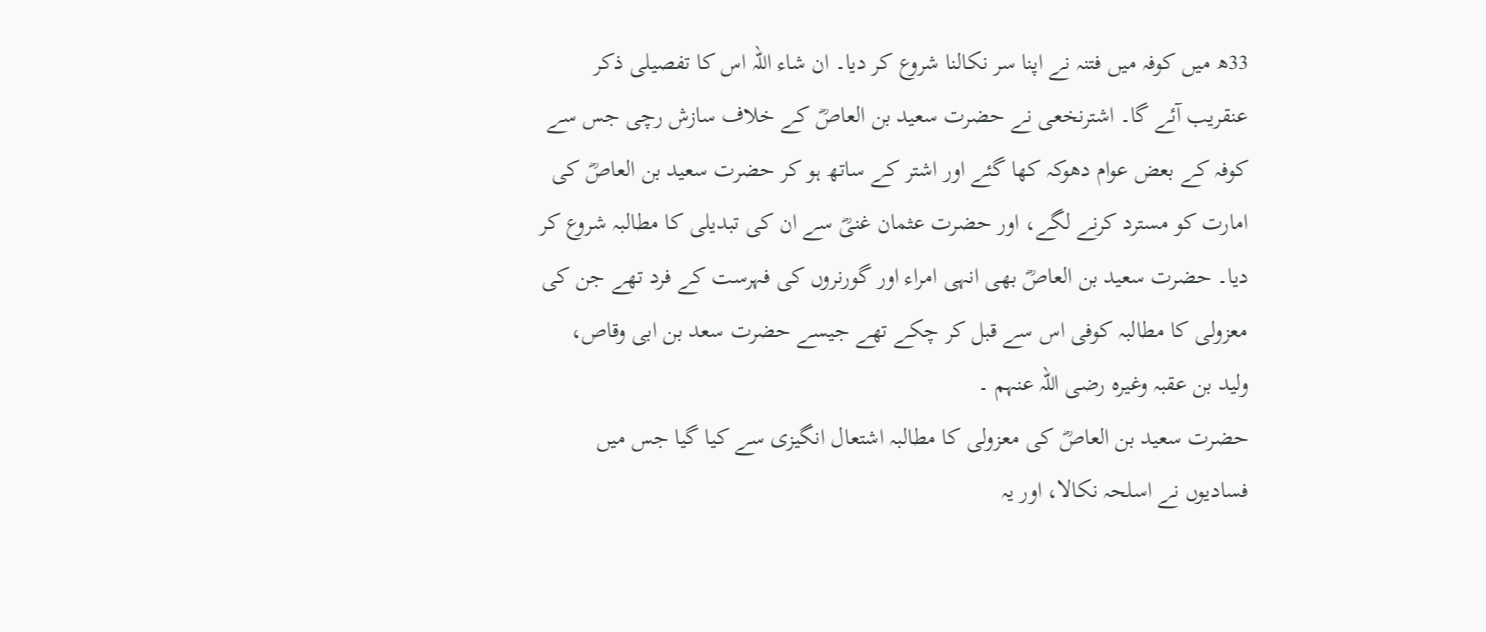33ھ میں کوفہ میں فتنہ نے اپنا سر نکالنا شروع کر دیا۔ ان شاء اللہ اس کا تفصیلی ذکر عنقریب آئے گا۔ اشترنخعی نے حضرت سعید بن العاصؓ کے خلاف سازش رچی جس سے کوفہ کے بعض عوام دھوکہ کھا گئے اور اشتر کے ساتھ ہو کر حضرت سعید بن العاصؓ کی امارت کو مسترد کرنے لگے، اور حضرت عثمان غنیؓ سے ان کی تبدیلی کا مطالبہ شروع کر دیا۔ حضرت سعید بن العاصؓ بھی انہی امراء اور گورنروں کی فہرست کے فرد تھے جن کی معزولی کا مطالبہ کوفی اس سے قبل کر چکے تھے جیسے حضرت سعد بن ابی وقاص، ولید بن عقبہ وغیرہ رضی اللہ عنہم ۔
حضرت سعید بن العاصؓ کی معزولی کا مطالبہ اشتعال انگیزی سے کیا گیا جس میں فسادیوں نے اسلحہ نکالا، اور یہ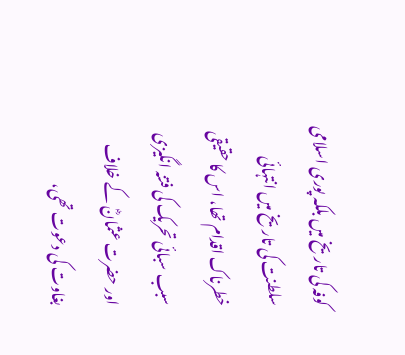کوفہ کی تاریخ میں بلکہ پوری اسلامی سلطنت کی تاریخ میں انتہائی خطرناک اقدام تھا، اس کا حقیقی سبب سبائی تحریک کی فتنہ انگیزی اور حضرت عثمانؓ کے خلاف بغاوت کی دعوت تھی،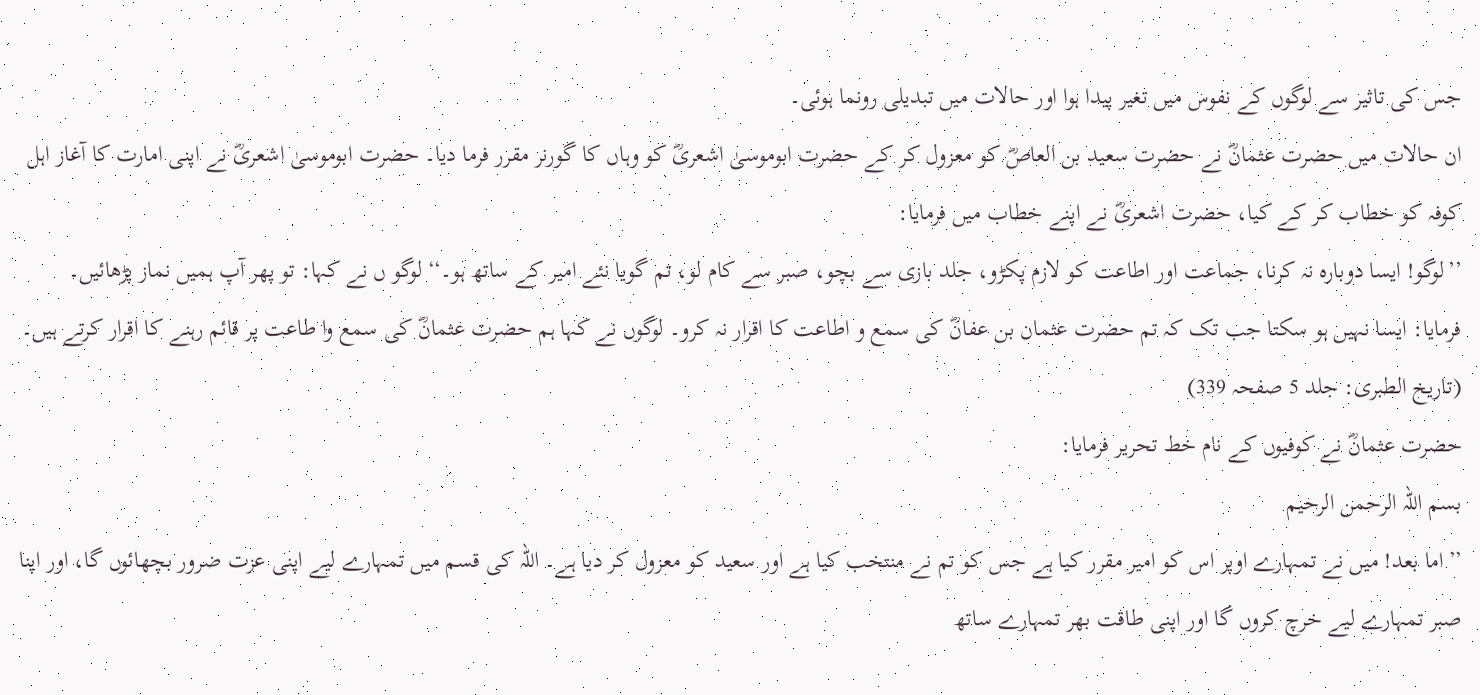جس کی تاثیر سے لوگوں کے نفوس میں تغیر پیدا ہوا اور حالات میں تبدیلی رونما ہوئی۔
ان حالات میں حضرت عثمانؓ نے حضرت سعید بن العاصؓ کو معزول کر کے حضرت ابوموسیٰ اشعریؓ کو وہاں کا گورنر مقرر فرما دیا۔ حضرت ابوموسیٰ اشعریؓ نے اپنی امارت کا آغاز اہل کوفہ کو خطاب کر کے کیا، حضرت اشعریؓ نے اپنے خطاب میں فرمایا:
’’لوگو! ایسا دوبارہ نہ کرنا، جماعت اور اطاعت کو لازم پکڑو، جلد بازی سے بچو، صبر سے کام لو، تم گویا نئے امیر کے ساتھ ہو۔‘‘ لوگو ں نے کہا: تو پھر آپ ہمیں نماز پڑھائیں۔
فرمایا: ایسا نہیں ہو سکتا جب تک کہ تم حضرت عثمان بن عفانؓ کی سمع و اطاعت کا اقرار نہ کرو۔ لوگوں نے کہا ہم حضرت عثمانؓ کی سمع وا طاعت پر قائم رہنے کا اقرار کرتے ہیں۔
(تاریخ الطبری: جلد 5 صفحہ 339)
حضرت عثمانؓ نے کوفیوں کے نام خط تحریر فرمایا:
بسم اللہ الرحمن الرحیم
’’اما بعد! میں نے تمہارے اوپر اس کو امیر مقرر کیا ہے جس کو تم نے منتخب کیا ہے اور سعید کو معزول کر دیا ہے۔ اللہ کی قسم میں تمہارے لیے اپنی عزت ضرور بچھائوں گا، اور اپنا صبر تمہارے لیے خرچ کروں گا اور اپنی طاقت بھر تمہارے ساتھ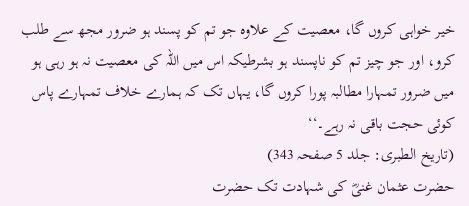خیر خواہی کروں گا، معصیت کے علاوہ جو تم کو پسند ہو ضرور مجھ سے طلب کرو، اور جو چیز تم کو ناپسند ہو بشرطیکہ اس میں اللہ کی معصیت نہ ہو رہی ہو میں ضرور تمہارا مطالبہ پورا کروں گا، یہاں تک کہ ہمارے خلاف تمہارے پاس کوئی حجت باقی نہ رہے۔‘‘
(تاریخ الطبری: جلد 5 صفحہ 343)
حضرت عثمان غنیؓ کی شہادت تک حضرت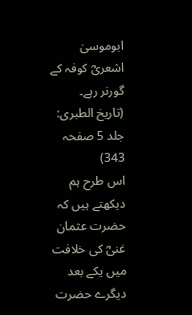ابوموسیٰ اشعریؓ کوفہ کے گورنر رہے۔
(تاریخ الطبری: جلد 5 صفحہ 343)
اس طرح ہم دیکھتے ہیں کہ حضرت عثمان غنیؓ کی خلافت میں یکے بعد دیگرے حضرت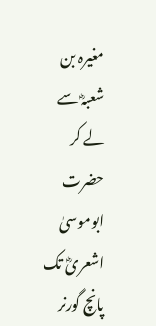مغیرہ بن شعبہؓ سے لے کر حضرت ابوموسیٰ اشعریؓ تک پانچ گورنر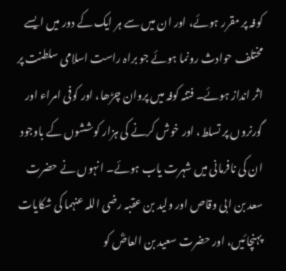کوفہ پر مقرر ہوئے، اور ان میں سے ہر ایک کے دور میں ایسے مختلف حوادث رونما ہوئے جو براہ راست اسلامی سلطنت پر اثر انداز ہوئے۔ فتنہ کوفہ میں پروان چڑھا، اور کوفی امراء اور گورنروں پر تسلط، اور خوش کرنے کی ہزار کوششوں کے باوجود ان کی نافرمانی میں شہرت یاب ہوئے۔ انہوں نے حضرت سعد بن ابی وقاص اور ولید بن عقبہ رضی اللہ عنہما کی شکایات پہنچائیں، اور حضرت سعید بن العاصؓ کو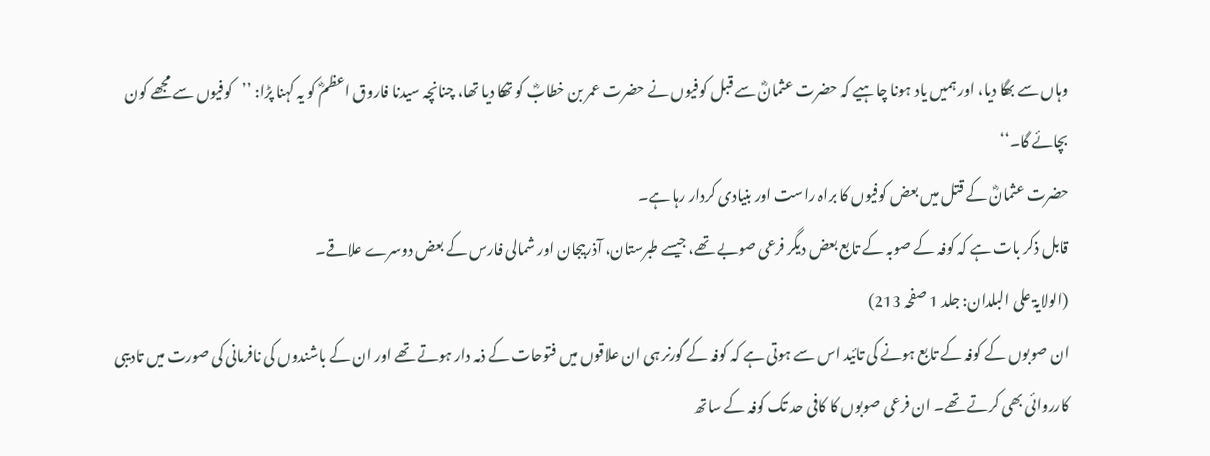وہاں سے بھگا دیا، اور ہمیں یاد ہونا چاہیے کہ حضرت عثمانؓ سے قبل کوفیوں نے حضرت عمر بن خطابؓ کو تھکا دیا تھا، چنانچہ سیدنا فاروق اعظمؓ کو یہ کہنا پڑا: ’’کوفیوں سے مجھے کون بچائے گا۔‘‘
حضرت عثمانؓ کے قتل میں بعض کوفیوں کا براہ راست اور بنیادی کردار رہا ہے۔
قابل ذکر بات ہے کہ کوفہ کے صوبہ کے تابع بعض دیگر فرعی صوبے تھے، جیسے طبرستان، آذربیجان اور شمالی فارس کے بعض دوسرے علاقے۔
(الولایۃ علی البلدان: جلد 1 صفحہ 213)
ان صوبوں کے کوفہ کے تابع ہونے کی تائید اس سے ہوتی ہے کہ کوفہ کے گورنر ہی ان علاقوں میں فتوحات کے ذمہ دار ہوتے تھے اور ان کے باشندوں کی نافرمانی کی صورت میں تادیبی کارروائی بھی کرتے تھے۔ ان فرعی صوبوں کا کافی حد تک کوفہ کے ساتھ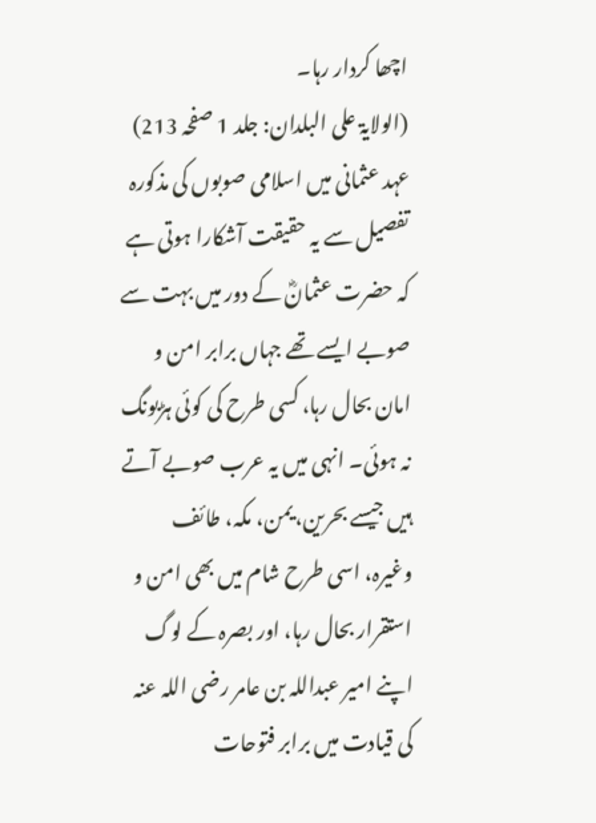اچھا کردار رہا۔
(الولایۃ علی البلدان: جلد 1 صفحہ 213)
عہد عثمانی میں اسلامی صوبوں کی مذکورہ تفصیل سے یہ حقیقت آشکارا ہوتی ہے کہ حضرت عثمانؓ کے دور میں بہت سے صوبے ایسے تھے جہاں برابر امن و امان بحال رہا، کسی طرح کی کوئی ہڑبونگ نہ ہوئی۔ انہی میں یہ عرب صوبے آتے ہیں جیسے بحرین، یمن، مکہ، طائف وغیرہ، اسی طرح شام میں بھی امن و استقرار بحال رہا، اور بصرہ کے لوگ اپنے امیر عبداللہ بن عامر رضی اللہ عنہ کی قیادت میں برابر فتوحات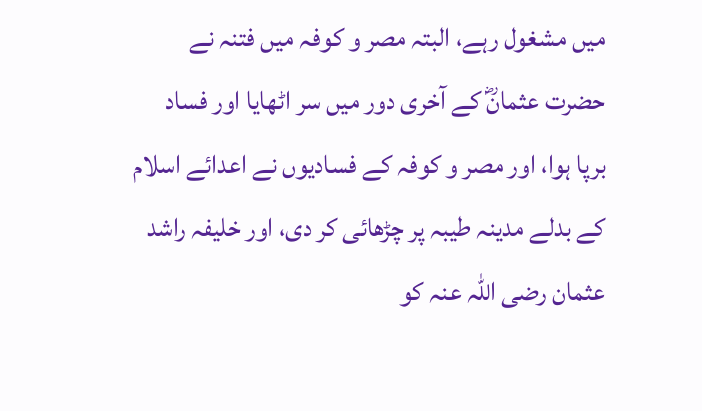میں مشغول رہے، البتہ مصر و کوفہ میں فتنہ نے حضرت عثمانؓ کے آخری دور میں سر اٹھایا اور فساد برپا ہوا، اور مصر و کوفہ کے فسادیوں نے اعدائے اسلام کے بدلے مدینہ طیبہ پر چڑھائی کر دی، اور خلیفہ راشد عثمان رضی اللہ عنہ کو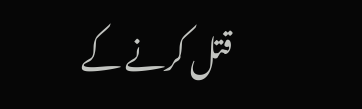قتل کرنے کے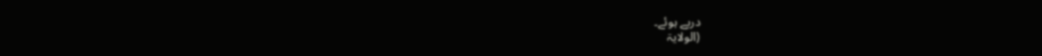درپے ہوئے۔
(الولایۃ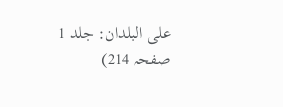علی البلدان: جلد 1 صفحہ 214)